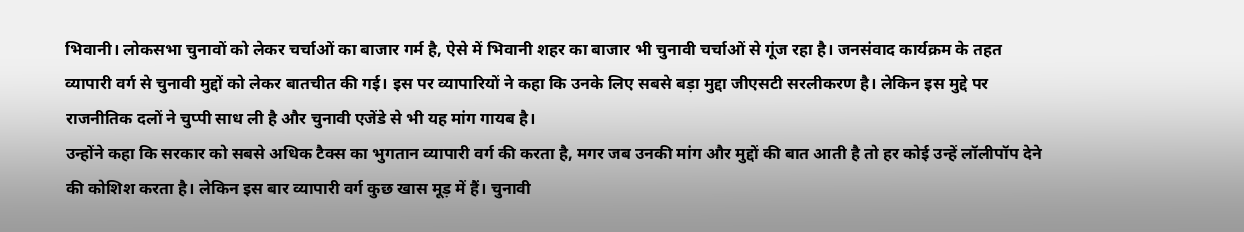भिवानी। लोकसभा चुनावों को लेकर चर्चाओं का बाजार गर्म है, ऐसे में भिवानी शहर का बाजार भी चुनावी चर्चाओं से गूंज रहा है। जनसंवाद कार्यक्रम के तहत व्यापारी वर्ग से चुनावी मुद्दों को लेकर बातचीत की गई। इस पर व्यापारियों ने कहा कि उनके लिए सबसे बड़ा मुद्दा जीएसटी सरलीकरण है। लेकिन इस मुद्दे पर राजनीतिक दलों ने चुप्पी साध ली है और चुनावी एजेंडे से भी यह मांग गायब है।
उन्होंने कहा कि सरकार को सबसे अधिक टैक्स का भुगतान व्यापारी वर्ग की करता है, मगर जब उनकी मांग और मुद्दों की बात आती है तो हर कोई उन्हें लॉलीपॉप देने की कोशिश करता है। लेकिन इस बार व्यापारी वर्ग कुछ खास मूड़ में हैं। चुनावी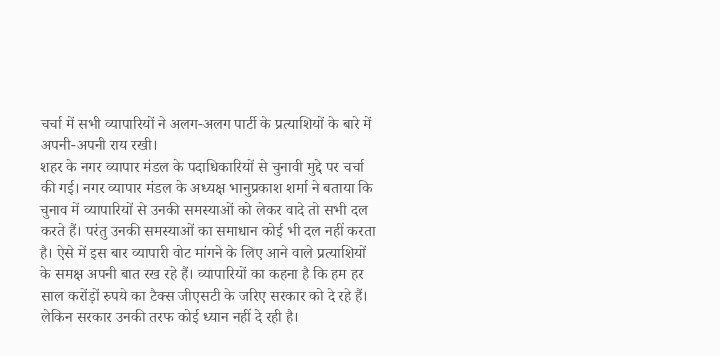चर्चा में सभी व्यापारियों ने अलग-अलग पार्टी के प्रत्याशियों के बारे में अपनी-अपनी राय रखी।
शहर के नगर व्यापार मंडल के पदाधिकारियों से चुनावी मुद्दे पर चर्चा की गई। नगर व्यापार मंडल के अध्यक्ष भानुप्रकाश शर्मा ने बताया कि चुनाव में व्यापारियों से उनकी समस्याओं को लेकर वादे तो सभी दल करते हैं। परंतु उनकी समस्याओं का समाधान कोई भी दल नहीं करता है। ऐसे में इस बार व्यापारी वोट मांगने के लिए आने वाले प्रत्याशियों के समक्ष अपनी बात रख रहे हैं। व्यापारियों का कहना है कि हम हर साल करोंड़ों रुपये का टैक्स जीएसटी के जरिए सरकार को दे रहे हैं। लेकिन सरकार उनकी तरफ कोई ध्यान नहीं दे रही है।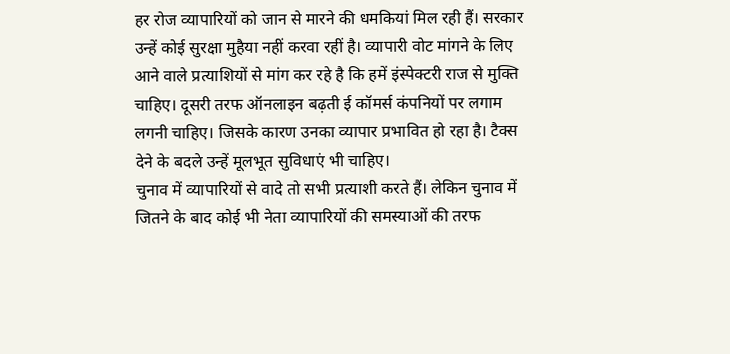हर रोज व्यापारियों को जान से मारने की धमकियां मिल रही हैं। सरकार उन्हें कोई सुरक्षा मुहैया नहीं करवा रहीं है। व्यापारी वोट मांगने के लिए आने वाले प्रत्याशियों से मांग कर रहे है कि हमें इंस्पेक्टरी राज से मुक्ति चाहिए। दूसरी तरफ ऑनलाइन बढ़ती ई कॉमर्स कंपनियों पर लगाम लगनी चाहिए। जिसके कारण उनका व्यापार प्रभावित हो रहा है। टैक्स देने के बदले उन्हें मूलभूत सुविधाएं भी चाहिए।
चुनाव में व्यापारियों से वादे तो सभी प्रत्याशी करते हैं। लेकिन चुनाव में जितने के बाद कोई भी नेता व्यापारियों की समस्याओं की तरफ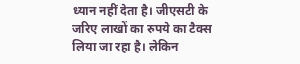ध्यान नहीं देता है। जीएसटी के जरिए लाखों का रुपये का टैक्स लिया जा रहा है। लेकिन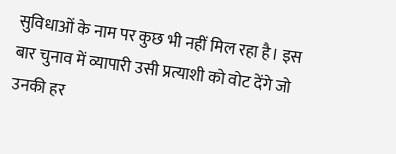सुविधाओं के नाम पर कुछ भी नहीं मिल रहा है। इस बार चुनाव में व्यापारी उसी प्रत्याशी को वोट देंगे जो उनकी हर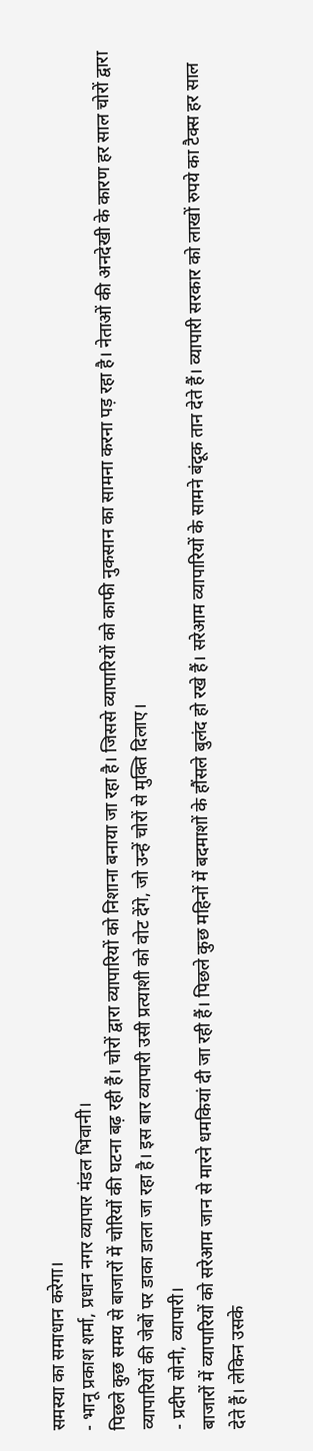समस्या का समाधान करेगा।
- भानू प्रकाश शर्मा, प्रधान नगर व्यापार मंडल भिवानी।
पिछले कुछ समय से बाजारों में चोरियों की घटना बढ़ रही हैं। चोरों द्वारा व्यापारियों को निशाना बनाया जा रहा है। जिससे व्यापारियों को काफी नुकसान का सामना करना पड़ रहा है। नेताओं की अनदेखी के कारण हर साल चोरों द्वारा व्यापारियों की जेबों पर डाका डाला जा रहा है। इस बार व्यापारी उसी प्रत्याशी को वोट देंगे, जो उन्हें चोरों से मुक्ति दिलाए।
- प्रदीप सोनी, व्यापारी।
बाजारों में व्यापारियों को सरेआम जान से मारने धमकियां दी जा रही हैं। पिछले कुछ महिनों में बदमाशों के हौंसले बुलंद हो रखे हैं। सरेआम व्यापारियों के सामने बंदूक तान देते हैं। व्यापारी सरकार को लाखों रुपये का टैक्स हर साल देते हैं। लेकिन उसके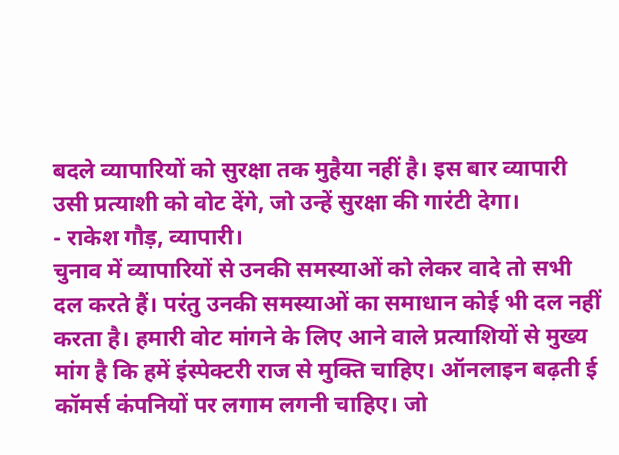बदले व्यापारियों को सुरक्षा तक मुहैया नहीं है। इस बार व्यापारी उसी प्रत्याशी को वोट देंगे, जो उन्हें सुरक्षा की गारंटी देगा।
- राकेश गौड़, व्यापारी।
चुनाव में व्यापारियों से उनकी समस्याओं को लेकर वादे तो सभी दल करते हैं। परंतु उनकी समस्याओं का समाधान कोई भी दल नहीं करता है। हमारी वोट मांगने के लिए आने वाले प्रत्याशियों से मुख्य मांग है कि हमें इंस्पेक्टरी राज से मुक्ति चाहिए। ऑनलाइन बढ़ती ई कॉमर्स कंपनियों पर लगाम लगनी चाहिए। जो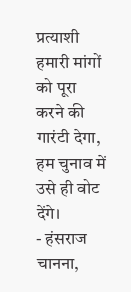प्रत्याशी हमारी मांगों को पूरा करने की गारंटी देगा, हम चुनाव में उसे ही वोट देंगे।
- हंसराज चानना,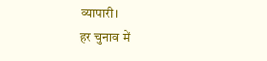व्यापारी।
हर चुनाव में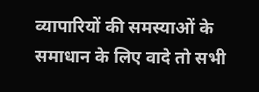व्यापारियों की समस्याओं के समाधान के लिए वादे तो सभी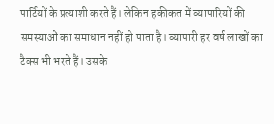पार्टियों के प्रत्याशी करते हैं। लेकिन हकीकत में व्यापारियों की समस्याओं का समाधान नहीं हो पाता है। व्यापारी हर वर्ष लाखों का टैक्स भी भरते हैं। उसके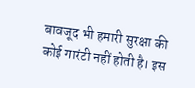बावजूद भी हमारी सुरक्षा की कोई गारंटी नहीं होती है। इस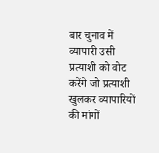बार चुनाव में व्यापारी उसी प्रत्याशी को वोट करेंगे जो प्रत्याशी खुलकर व्यापारियों की मांगों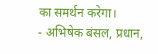का समर्थन करेगा।
- अभिषेक बंसल, प्रधान,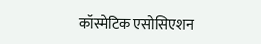कॉस्मेटिक एसोसिएशन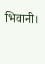भिवानी।